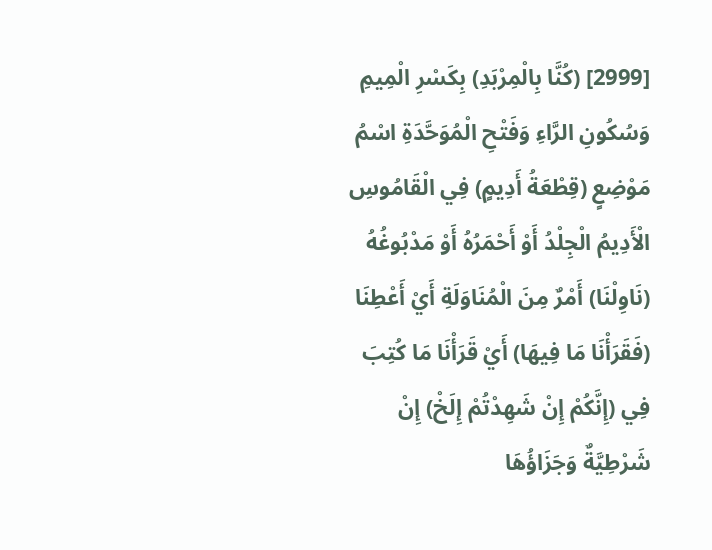[2999] (كُنَّا بِالْمِرْبَدِ) بِكَسْرِ الْمِيمِ وَسُكُونِ الرَّاءِ وَفَتْحِ الْمُوَحَّدَةِ اسْمُ مَوْضِعٍ (قِطْعَةُ أَدِيمٍ) فِي الْقَامُوسِ الْأَدِيمُ الْجِلْدُ أَوْ أَحْمَرُهُ أَوْ مَدْبُوغُهُ (نَاوِلْنَا) أَمْرٌ مِنَ الْمُنَاوَلَةِ أَيْ أَعْطِنَا (فَقَرَأْنَا مَا فِيهَا) أَيْ قَرَأْنَا مَا كُتِبَ فِي (إِنَّكُمْ إِنْ شَهِدْتُمْ إِلَخْ) إِنْ شَرْطِيَّةٌ وَجَزَاؤُهَا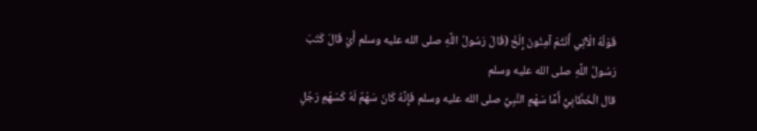قَوْلُهُ الْآتِي أَنْتُمْ آمِنُونَ إِلَخْ (قَالَ رَسُولُ اللَّهِ صلى الله عليه وسلم أَيْ قَالَ كَتَبَ رَسُولُ اللَّهِ صلى الله عليه وسلم
قال الْخَطَّابِيُّ أَمَّا سَهْمِ النَّبِيِّ صلى الله عليه وسلم فَإِنَّهُ كَانَ سَهْمٌ لَهُ كَسَهْمِ رَجُلٍ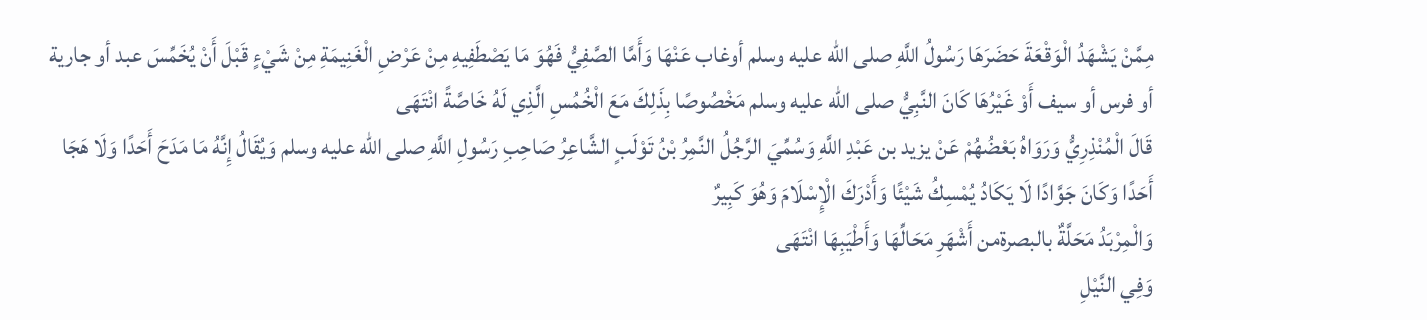مِمَّنْ يَشْهَدُ الْوَقْعَةَ حَضَرَهَا رَسُولُ اللَّهِ صلى الله عليه وسلم أوغاب عَنْهَا وَأَمَّا الصَّفِيُّ فَهُوَ مَا يَصْطَفِيهِ مِنْ عَرْضِ الْغَنِيمَةِ مِنْ شَيْءٍ قَبْلَ أَنْ يُخَمِّسَ عبد أو جارية أو فرس أو سيف أَوْ غَيْرُهَا كَانَ النَّبِيُّ صلى الله عليه وسلم مَخْصُوصًا بِذَلِكَ مَعَ الْخُمُسِ الَّذِي لَهُ خَاصَّةً انْتَهَى
قَالَ الْمُنْذِرِيُّ وَرَوَاهُ بَعْضُهُمْ عَنْ يزيد بن عَبْدِ اللَّهِ وَسُمِّيَ الرَّجُلُ النَّمِرُ بْنُ تَوْلَبٍ الشَّاعِرُ صَاحِبِ رَسُولِ اللَّهِ صلى الله عليه وسلم وَيُقَالُ إِنَّهُ مَا مَدَحَ أَحَدًا وَلَا هَجَا أَحَدًا وَكَانَ جَوَّادًا لَا يَكَادُ يُمْسِكُ شَيْئًا وَأَدْرَكَ الْإِسْلَامَ وَهُوَ كَبِيرٌ
وَالْمِرْبَدُ مَحَلَّةٌ بالبصرةمن أَشْهَرِ مَحَالِّهَا وَأَطْيَبِهَا انْتَهَى
وَفِي النَّيْلِ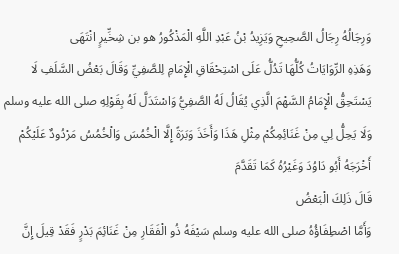وَرِجَالُهُ رِجَالُ الصَّحِيحِ وَيَزِيدُ بْنُ عَبْدِ اللَّهِ الْمَذْكُورُ هو بن شِخِّيرٍ انْتَهَى
وَهَذِهِ الرِّوَايَاتُ كُلُّهَا تَدُلُّ عَلَى اسْتِحْقَاقِ الْإِمَامِ لِلصَّفِيِّ وَقَالَ بَعْضُ السَّلَفِ لَا يَسْتَحِقُّ الْإِمَامُ السَّهْمَ الَّذِي يُقَالُ لَهُ الصَّفِيُّ وَاسْتَدَلَّ لَهُ بِقَوْلِهِ صلى الله عليه وسلم وَلَا يَحِلُّ لِي مِنْ غَنَائِمِكُمْ مِثْلِ هَذَا وَأَخَذَ وَبَرَةً إِلَّا الْخُمُسَ وَالْخُمُسُ مَرْدُودٌ عَلَيْكُمْ
أَخْرَجَهُ أَبُو دَاوُدَ وَغَيْرُهُ كَمَا تَقَدَّمَ
قَالَ ذَلِكَ الْبَعْضُ
وَأَمَّا اصْطِفَاؤُهُ صلى الله عليه وسلم سَيْفَهُ ذُو الْفَقَارِ مِنْ غَنَائِمَ بَدْرٍ فَقَدْ قِيلَ إِنَّ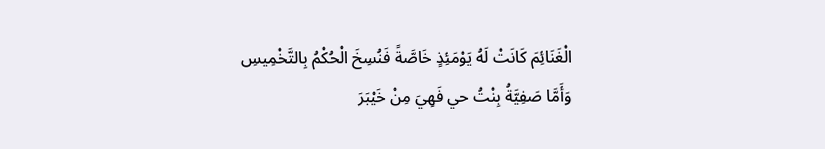الْغَنَائِمَ كَانَتْ لَهُ يَوْمَئِذٍ خَاصَّةً فَنُسِخَ الْحُكْمُ بِالتَّخْمِيسِ
وَأَمَّا صَفِيَّةُ بِنْتُ حي فَهِيَ مِنْ خَيْبَرَ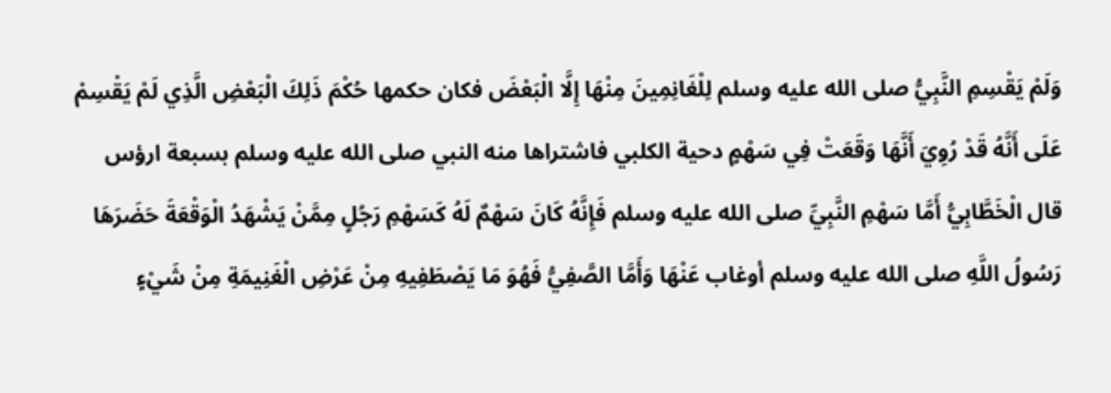وَلَمْ يَقْسِمِ النَّبِيُّ صلى الله عليه وسلم لِلْغَانِمِينَ مِنْهَا إِلَّا الْبَعْضَ فكان حكمها حُكْمَ ذَلِكَ الْبَعْضِ الَّذِي لَمْ يَقْسِمْ عَلَى أَنَّهُ قَدْ رُوِيَ أَنَّهَا وَقَعَتْ فِي سَهْمٍ دحية الكلبي فاشتراها منه النبي صلى الله عليه وسلم بسبعة ارؤس
قال الْخَطَّابِيُّ أَمَّا سَهْمِ النَّبِيِّ صلى الله عليه وسلم فَإِنَّهُ كَانَ سَهْمٌ لَهُ كَسَهْمِ رَجُلٍ مِمَّنْ يَشْهَدُ الْوَقْعَةَ حَضَرَهَا رَسُولُ اللَّهِ صلى الله عليه وسلم أوغاب عَنْهَا وَأَمَّا الصَّفِيُّ فَهُوَ مَا يَصْطَفِيهِ مِنْ عَرْضِ الْغَنِيمَةِ مِنْ شَيْءٍ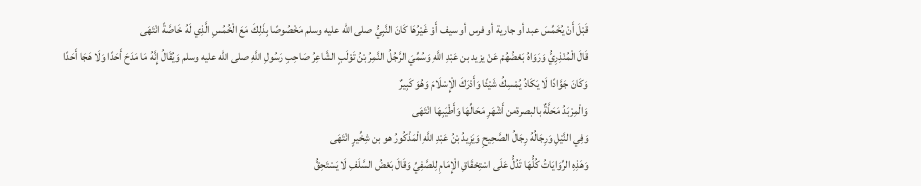قَبْلَ أَنْ يُخَمِّسَ عبد أو جارية أو فرس أو سيف أَوْ غَيْرُهَا كَانَ النَّبِيُّ صلى الله عليه وسلم مَخْصُوصًا بِذَلِكَ مَعَ الْخُمُسِ الَّذِي لَهُ خَاصَّةً انْتَهَى
قَالَ الْمُنْذِرِيُّ وَرَوَاهُ بَعْضُهُمْ عَنْ يزيد بن عَبْدِ اللَّهِ وَسُمِّيَ الرَّجُلُ النَّمِرُ بْنُ تَوْلَبٍ الشَّاعِرُ صَاحِبِ رَسُولِ اللَّهِ صلى الله عليه وسلم وَيُقَالُ إِنَّهُ مَا مَدَحَ أَحَدًا وَلَا هَجَا أَحَدًا وَكَانَ جَوَّادًا لَا يَكَادُ يُمْسِكُ شَيْئًا وَأَدْرَكَ الْإِسْلَامَ وَهُوَ كَبِيرٌ
وَالْمِرْبَدُ مَحَلَّةٌ بالبصرةمن أَشْهَرِ مَحَالِّهَا وَأَطْيَبِهَا انْتَهَى
وَفِي النَّيْلِ وَرِجَالُهُ رِجَالُ الصَّحِيحِ وَيَزِيدُ بْنُ عَبْدِ اللَّهِ الْمَذْكُورُ هو بن شِخِّيرٍ انْتَهَى
وَهَذِهِ الرِّوَايَاتُ كُلُّهَا تَدُلُّ عَلَى اسْتِحْقَاقِ الْإِمَامِ لِلصَّفِيِّ وَقَالَ بَعْضُ السَّلَفِ لَا يَسْتَحِقُّ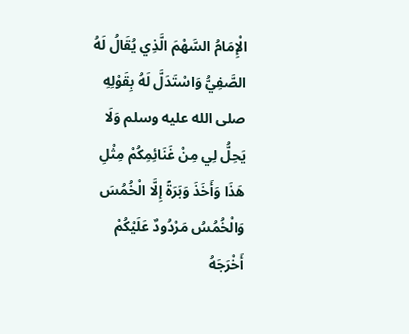الْإِمَامُ السَّهْمَ الَّذِي يُقَالُ لَهُ الصَّفِيُّ وَاسْتَدَلَّ لَهُ بِقَوْلِهِ صلى الله عليه وسلم وَلَا يَحِلُّ لِي مِنْ غَنَائِمِكُمْ مِثْلِ هَذَا وَأَخَذَ وَبَرَةً إِلَّا الْخُمُسَ وَالْخُمُسُ مَرْدُودٌ عَلَيْكُمْ
أَخْرَجَهُ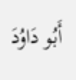أَبُو دَاوُدَ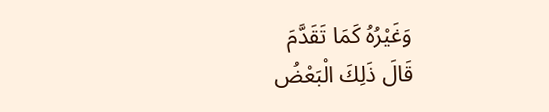وَغَيْرُهُ كَمَا تَقَدَّمَ
قَالَ ذَلِكَ الْبَعْضُ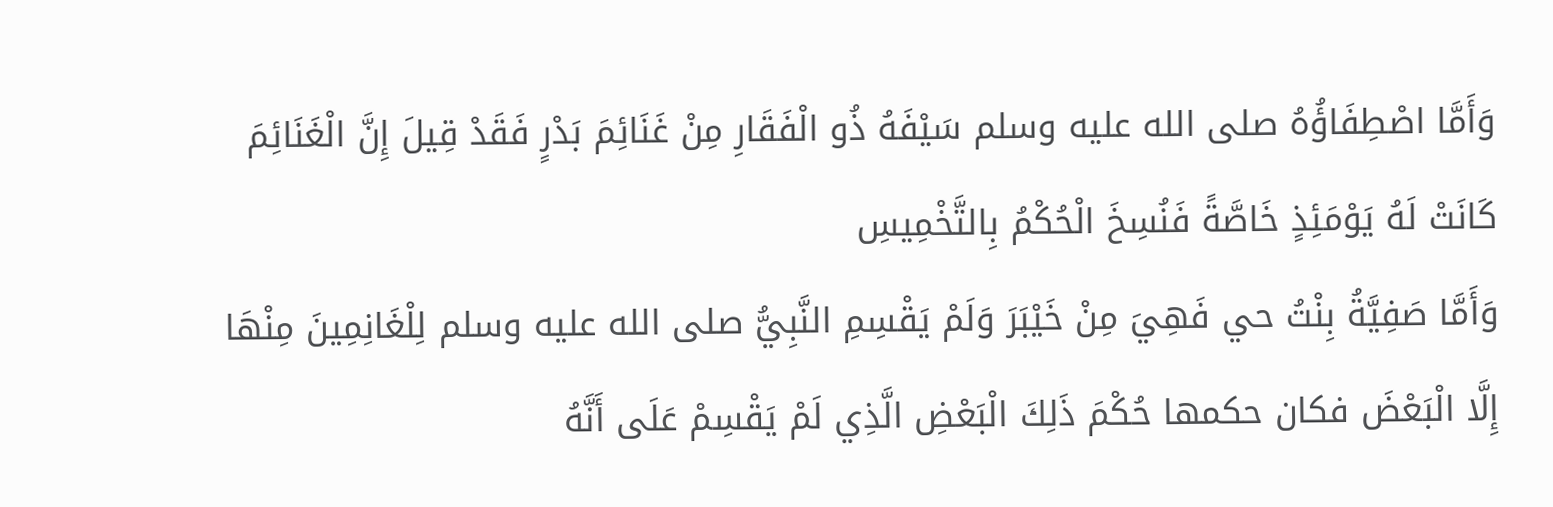وَأَمَّا اصْطِفَاؤُهُ صلى الله عليه وسلم سَيْفَهُ ذُو الْفَقَارِ مِنْ غَنَائِمَ بَدْرٍ فَقَدْ قِيلَ إِنَّ الْغَنَائِمَ كَانَتْ لَهُ يَوْمَئِذٍ خَاصَّةً فَنُسِخَ الْحُكْمُ بِالتَّخْمِيسِ
وَأَمَّا صَفِيَّةُ بِنْتُ حي فَهِيَ مِنْ خَيْبَرَ وَلَمْ يَقْسِمِ النَّبِيُّ صلى الله عليه وسلم لِلْغَانِمِينَ مِنْهَا إِلَّا الْبَعْضَ فكان حكمها حُكْمَ ذَلِكَ الْبَعْضِ الَّذِي لَمْ يَقْسِمْ عَلَى أَنَّهُ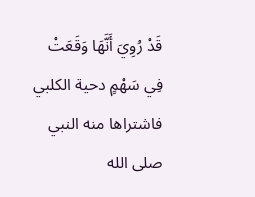قَدْ رُوِيَ أَنَّهَا وَقَعَتْ فِي سَهْمٍ دحية الكلبي فاشتراها منه النبي صلى الله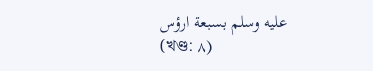عليه وسلم بسبعة ارؤس
(খণ্ড: ٨)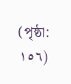(পৃষ্ঠা: ١٥٦)